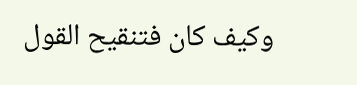وكيف كان فتنقيح القول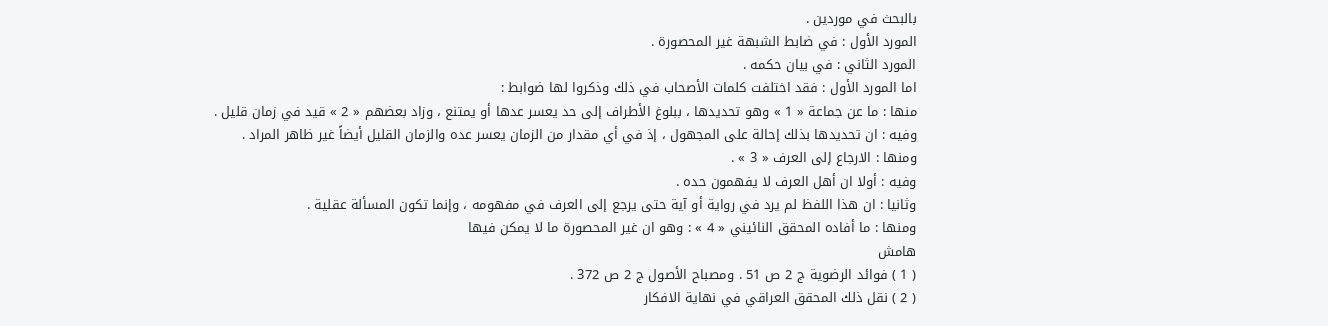بالبحث في موردين .
المورد الأول : في ضابط الشبهة غير المحصورة .
المورد الثاني : في بيان حكمه .
اما المورد الأول : فقد اختلفت كلمات الأصحاب في ذلك وذكروا لها ضوابط :
منها : ما عن جماعة « 1 » وهو تحديدها ، ببلوغ الأطراف إلى حد يعسر عدها أو يمتنع ، وزاد بعضهم « 2 » قيد في زمان قليل .
وفيه : ان تحديدها بذلك إحالة على المجهول ، إذ في أي مقدار من الزمان يعسر عده والزمان القليل أيضاً غير ظاهر المراد .
ومنها : الارجاع إلى العرف « 3 » .
وفيه : أولا ان أهل العرف لا يفهمون حده .
وثانيا : ان هذا اللفظ لم يرد في رواية أو آية حتى يرجع إلى العرف في مفهومه ، وإنما تكون المسألة عقلية .
ومنها : ما أفاده المحقق النائيني « 4 » : وهو ان غير المحصورة ما لا يمكن فيها
هامش
( 1 ) فوائد الرضوية ج 2 ص 51 . ومصباح الأصول ج 2 ص 372 .
( 2 ) نقل ذلك المحقق العراقي في نهاية الافكار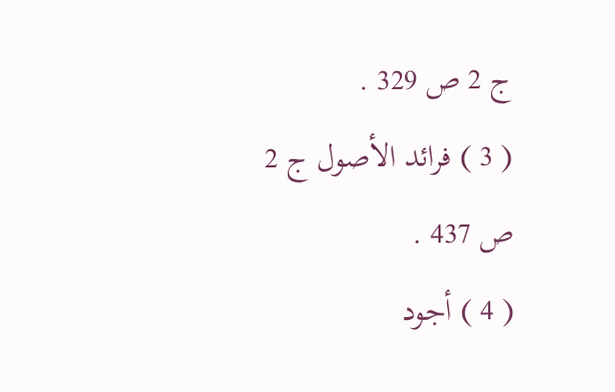ج 2 ص 329 .
( 3 ) فرائد الأصول ج 2 ص 437 .
( 4 ) أجود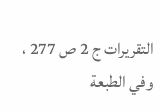التقريرات ج 2 ص 277 ، وفي الطبعة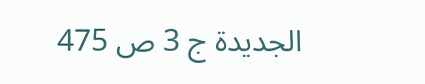الجديدة ج 3 ص 475